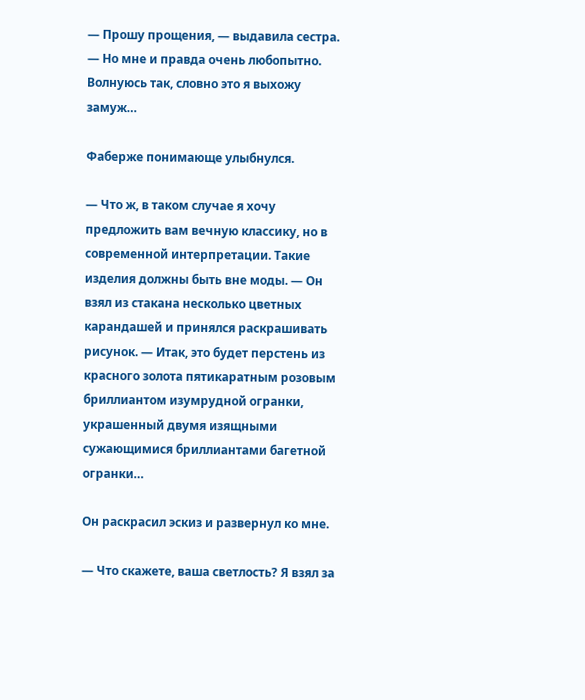— Прошу прощения, — выдавила сестра. — Но мне и правда очень любопытно. Волнуюсь так, словно это я выхожу замуж…

Фаберже понимающе улыбнулся.

— Что ж, в таком случае я хочу предложить вам вечную классику, но в современной интерпретации. Такие изделия должны быть вне моды. — Он взял из стакана несколько цветных карандашей и принялся раскрашивать рисунок. — Итак, это будет перстень из красного золота пятикаратным розовым бриллиантом изумрудной огранки, украшенный двумя изящными сужающимися бриллиантами багетной огранки…

Он раскрасил эскиз и развернул ко мне.

— Что скажете, ваша светлость? Я взял за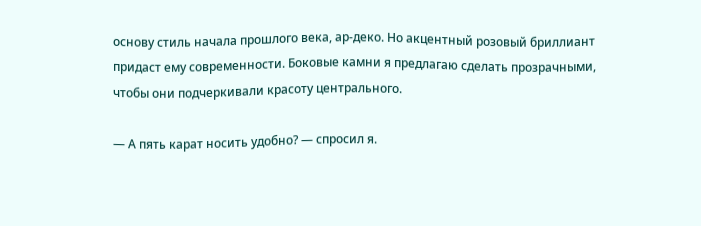основу стиль начала прошлого века, ар-деко. Но акцентный розовый бриллиант придаст ему современности. Боковые камни я предлагаю сделать прозрачными, чтобы они подчеркивали красоту центрального.

— А пять карат носить удобно? — спросил я.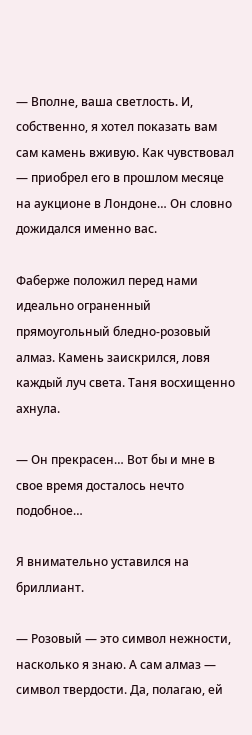— Вполне, ваша светлость. И, собственно, я хотел показать вам сам камень вживую. Как чувствовал — приобрел его в прошлом месяце на аукционе в Лондоне… Он словно дожидался именно вас.

Фаберже положил перед нами идеально ограненный прямоугольный бледно-розовый алмаз. Камень заискрился, ловя каждый луч света. Таня восхищенно ахнула.

— Он прекрасен… Вот бы и мне в свое время досталось нечто подобное…

Я внимательно уставился на бриллиант.

— Розовый — это символ нежности, насколько я знаю. А сам алмаз — символ твердости. Да, полагаю, ей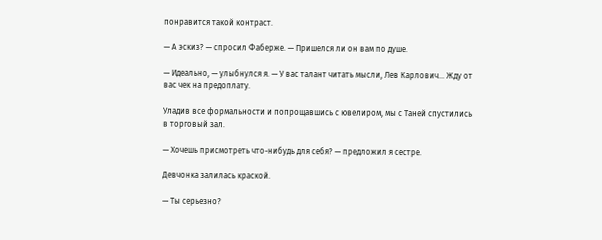понравится такой контраст.

— А эскиз? — спросил Фаберже. — Пришелся ли он вам по душе.

— Идеально, — улыбнулся я. — У вас талант читать мысли, Лев Карлович… Жду от вас чек на предоплату.

Уладив все формальности и попрощавшись с ювелиром, мы с Таней спустились в торговый зал.

— Хочешь присмотреть что-нибудь для себя? — предложил я сестре.

Девчонка залилась краской.

— Ты серьезно?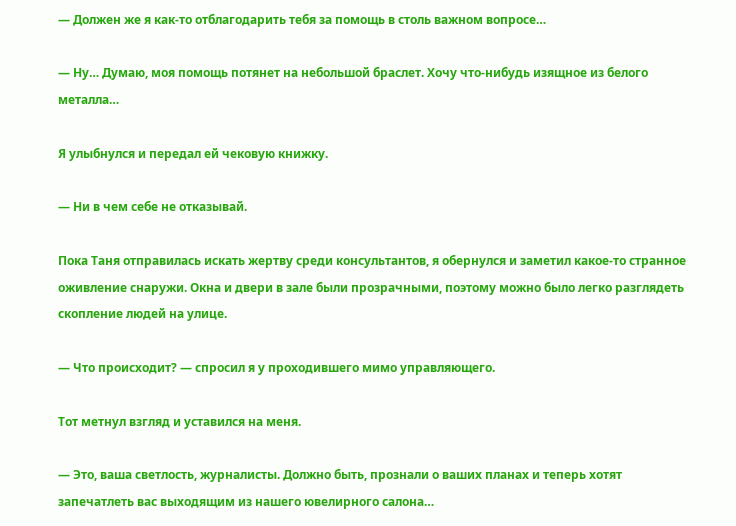— Должен же я как-то отблагодарить тебя за помощь в столь важном вопросе…

— Ну… Думаю, моя помощь потянет на небольшой браслет. Хочу что-нибудь изящное из белого металла…

Я улыбнулся и передал ей чековую книжку.

— Ни в чем себе не отказывай.

Пока Таня отправилась искать жертву среди консультантов, я обернулся и заметил какое-то странное оживление снаружи. Окна и двери в зале были прозрачными, поэтому можно было легко разглядеть скопление людей на улице.

— Что происходит? — спросил я у проходившего мимо управляющего.

Тот метнул взгляд и уставился на меня.

— Это, ваша светлость, журналисты. Должно быть, прознали о ваших планах и теперь хотят запечатлеть вас выходящим из нашего ювелирного салона…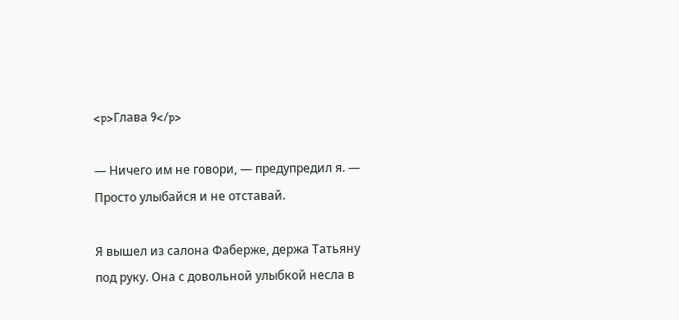<p>Глава 9</p>

— Ничего им не говори, — предупредил я. — Просто улыбайся и не отставай.

Я вышел из салона Фаберже, держа Татьяну под руку. Она с довольной улыбкой несла в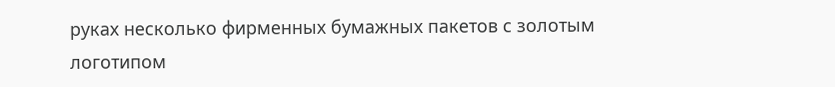руках несколько фирменных бумажных пакетов с золотым логотипом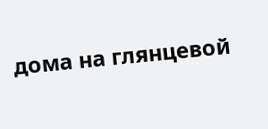дома на глянцевой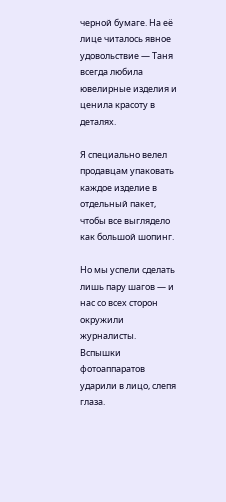черной бумаге. На её лице читалось явное удовольствие — Таня всегда любила ювелирные изделия и ценила красоту в деталях.

Я специально велел продавцам упаковать каждое изделие в отдельный пакет, чтобы все выглядело как большой шопинг.

Но мы успели сделать лишь пару шагов — и нас со всех сторон окружили журналисты. Вспышки фотоаппаратов ударили в лицо, слепя глаза.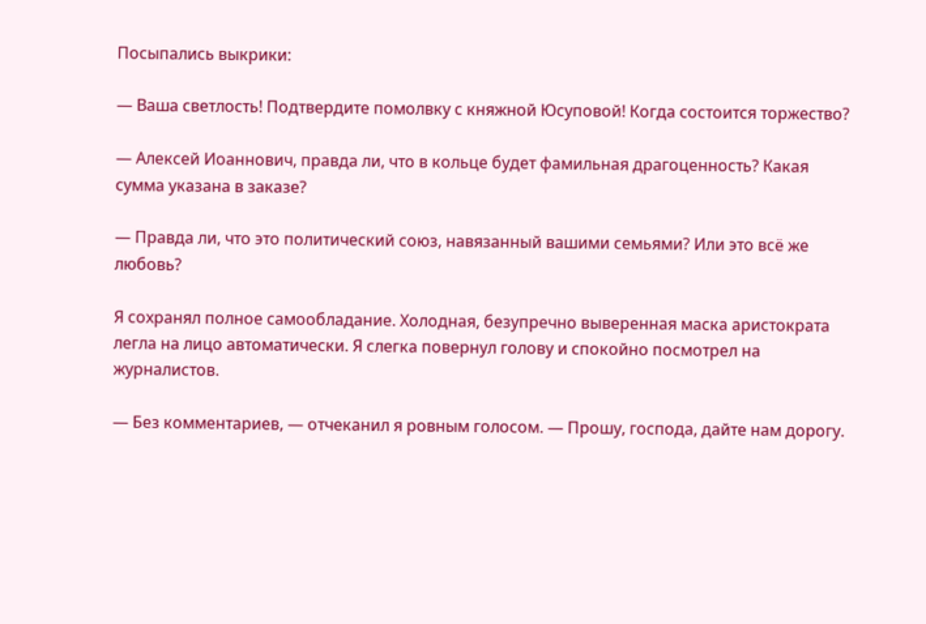Посыпались выкрики:

— Ваша светлость! Подтвердите помолвку с княжной Юсуповой! Когда состоится торжество?

— Алексей Иоаннович, правда ли, что в кольце будет фамильная драгоценность? Какая сумма указана в заказе?

— Правда ли, что это политический союз, навязанный вашими семьями? Или это всё же любовь?

Я сохранял полное самообладание. Холодная, безупречно выверенная маска аристократа легла на лицо автоматически. Я слегка повернул голову и спокойно посмотрел на журналистов.

— Без комментариев, — отчеканил я ровным голосом. — Прошу, господа, дайте нам дорогу.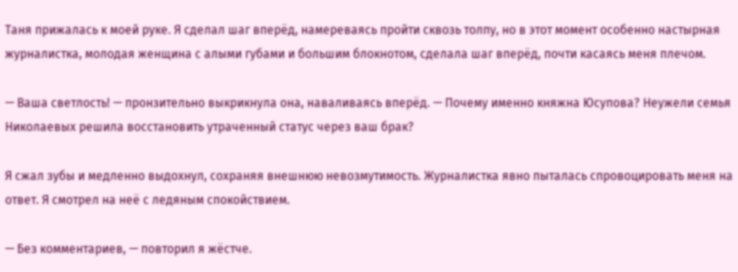Таня прижалась к моей руке. Я сделал шаг вперёд, намереваясь пройти сквозь толпу, но в этот момент особенно настырная журналистка, молодая женщина с алыми губами и большим блокнотом, сделала шаг вперёд, почти касаясь меня плечом.

— Ваша светлость! — пронзительно выкрикнула она, наваливаясь вперёд. — Почему именно княжна Юсупова? Неужели семья Николаевых решила восстановить утраченный статус через ваш брак?

Я сжал зубы и медленно выдохнул, сохраняя внешнюю невозмутимость. Журналистка явно пыталась спровоцировать меня на ответ. Я смотрел на неё с ледяным спокойствием.

— Без комментариев, — повторил я жёстче.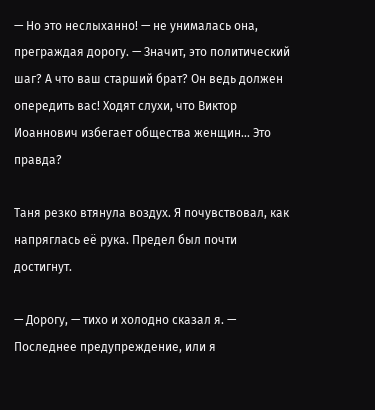— Но это неслыханно! — не унималась она, преграждая дорогу. — Значит, это политический шаг? А что ваш старший брат? Он ведь должен опередить вас! Ходят слухи, что Виктор Иоаннович избегает общества женщин… Это правда?

Таня резко втянула воздух. Я почувствовал, как напряглась её рука. Предел был почти достигнут.

— Дорогу, — тихо и холодно сказал я. — Последнее предупреждение, или я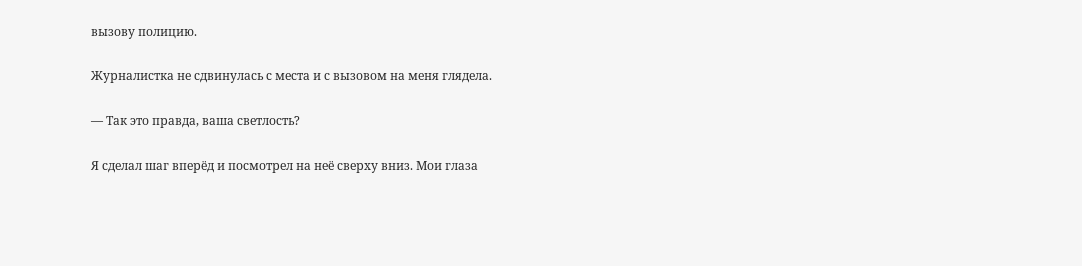вызову полицию.

Журналистка не сдвинулась с места и с вызовом на меня глядела.

— Так это правда, ваша светлость?

Я сделал шаг вперёд и посмотрел на неё сверху вниз. Мои глаза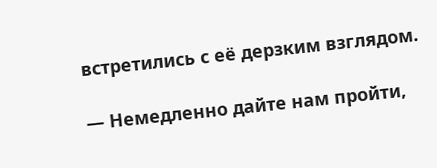встретились с её дерзким взглядом.

— Немедленно дайте нам пройти,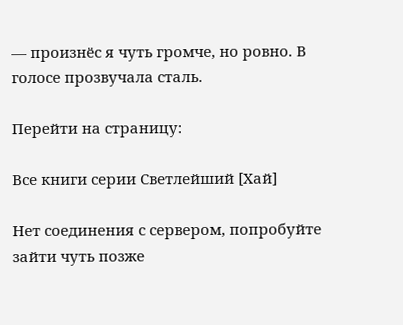— произнёс я чуть громче, но ровно. В голосе прозвучала сталь.

Перейти на страницу:

Все книги серии Светлейший [Хай]

Нет соединения с сервером, попробуйте зайти чуть позже